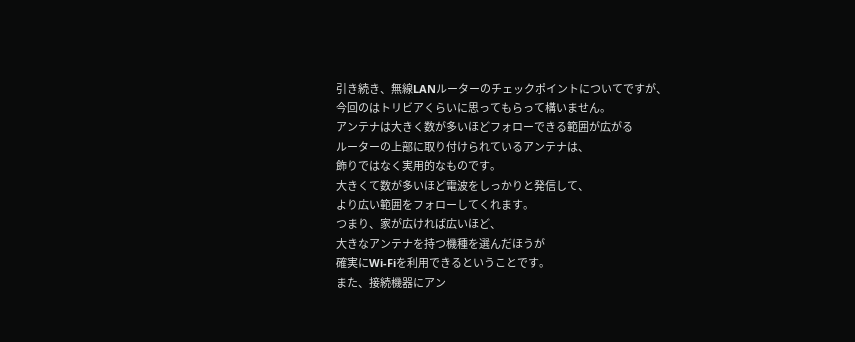引き続き、無線LANルーターのチェックポイントについてですが、
今回のはトリビアくらいに思ってもらって構いません。
アンテナは大きく数が多いほどフォローできる範囲が広がる
ルーターの上部に取り付けられているアンテナは、
飾りではなく実用的なものです。
大きくて数が多いほど電波をしっかりと発信して、
より広い範囲をフォローしてくれます。
つまり、家が広ければ広いほど、
大きなアンテナを持つ機種を選んだほうが
確実にWi-Fiを利用できるということです。
また、接続機器にアン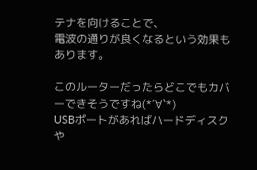テナを向けることで、
電波の通りが良くなるという効果もあります。

このルーターだったらどこでもカバーできそうですね(*´∀`*)
USBポートがあればハードディスクや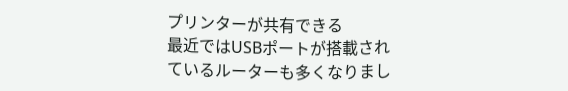プリンターが共有できる
最近ではUSBポートが搭載されているルーターも多くなりまし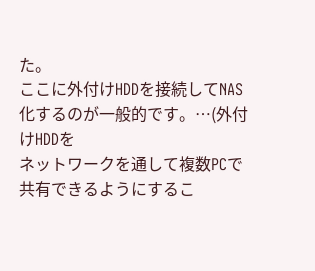た。
ここに外付けHDDを接続してNAS化するのが一般的です。…(外付けHDDを
ネットワークを通して複数PCで共有できるようにするこ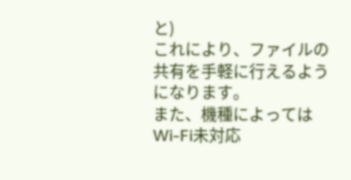と)
これにより、ファイルの共有を手軽に行えるようになります。
また、機種によってはWi-Fi未対応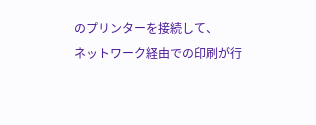のプリンターを接続して、
ネットワーク経由での印刷が行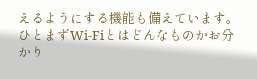えるようにする機能も備えています。
ひとまずWi-Fiとはどんなものかお分かり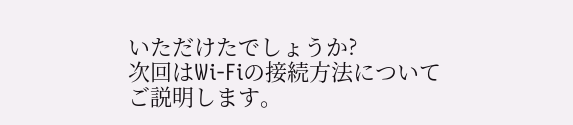いただけたでしょうか?
次回はWi-Fiの接続方法についてご説明します。